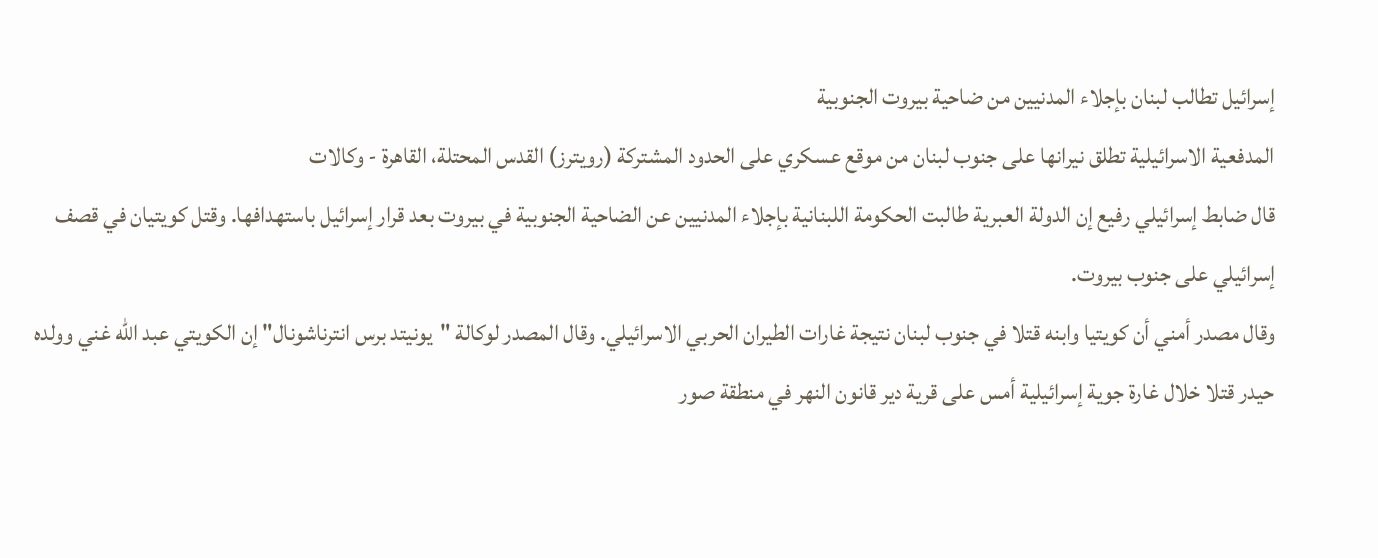إسرائيل تطالب لبنان بإجلاء المدنيين من ضاحية بيروت الجنوبية
المدفعية الاسرائيلية تطلق نيرانها على جنوب لبنان من موقع عسكري على الحدود المشتركة (رويترز) القدس المحتلة، القاهرة - وكالات
قال ضابط إسرائيلي رفيع إن الدولة العبرية طالبت الحكومة اللبنانية بإجلاء المدنيين عن الضاحية الجنوبية في بيروت بعد قرار إسرائيل باستهدافها. وقتل كويتيان في قصف إسرائيلي على جنوب بيروت.
وقال مصدر أمني أن كويتيا وابنه قتلا في جنوب لبنان نتيجة غارات الطيران الحربي الاسرائيلي. وقال المصدر لوكالة "يونيتد برس انترناشونال" إن الكويتي عبد الله غني وولده حيدر قتلا خلال غارة جوية إسرائيلية أمس على قرية دير قانون النهر في منطقة صور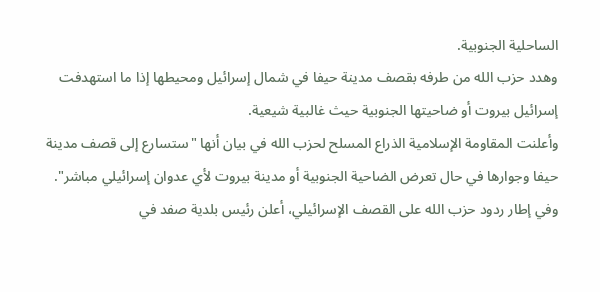الساحلية الجنوبية.
وهدد حزب الله من طرفه بقصف مدينة حيفا في شمال إسرائيل ومحيطها إذا ما استهدفت إسرائيل بيروت أو ضاحيتها الجنوبية حيث غالبية شيعية.
وأعلنت المقاومة الإسلامية الذراع المسلح لحزب الله في بيان أنها "ستسارع إلى قصف مدينة حيفا وجوارها في حال تعرض الضاحية الجنوبية أو مدينة بيروت لأي عدوان إسرائيلي مباشر".
وفي إطار ردود حزب الله على القصف الإسرائيلي، أعلن رئيس بلدية صفد في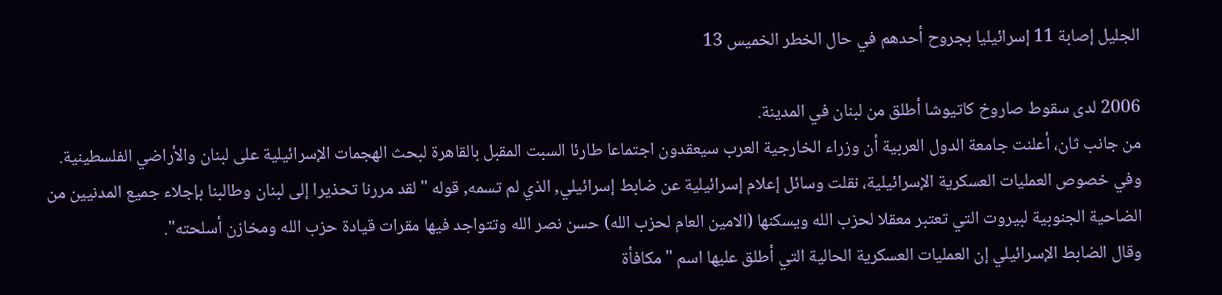الجليل إصابة 11 إسرائيليا بجروح أحدهم في حال الخطر الخميس 13

2006 لدى سقوط صاروخ كاتيوشا أطلق من لبنان في المدينة.
من جانب ثان، أعلنت جامعة الدول العربية أن وزراء الخارجية العرب سيعقدون اجتماعا طارئا السبت المقبل بالقاهرة لبحث الهجمات الإسرائيلية على لبنان والأراضي الفلسطينية.
وفي خصوص العمليات العسكرية الإسرائيلية، نقلت وسائل إعلام إسرائيلية عن ضابط إسرائيلي, الذي لم تسمه, قوله "لقد مررنا تحذيرا إلى لبنان وطالبنا بإجلاء جميع المدنيين من الضاحية الجنوبية لبيروت التي تعتبر معقلا لحزب الله ويسكنها (الامين العام لحزب الله) حسن نصر الله وتتواجد فيها مقرات قيادة حزب الله ومخازن أسلحته".
وقال الضابط الإسرائيلي إن العمليات العسكرية الحالية التي أطلق عليها اسم "مكافأة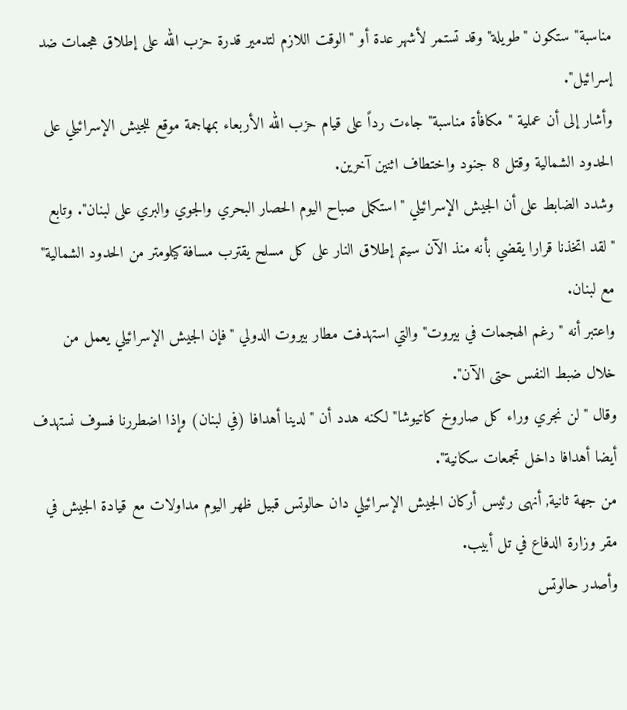مناسبة" ستكون "طويلة" وقد تستمر لأشهر عدة أو "الوقت اللازم لتدمير قدرة حزب الله على إطلاق هجمات ضد إسرائيل".
وأشار إلى أن عملية "مكافأة مناسبة" جاءت رداً على قيام حزب الله الأربعاء بمهاجمة موقع للجيش الإسرائيلي على الحدود الشمالية وقتل 8 جنود واختطاف اثنين آخرين.
وشدد الضابط على أن الجيش الإسرائيلي "استكمل صباح اليوم الحصار البحري والجوي والبري على لبنان". وتابع "لقد اتخذنا قرارا يقضي بأنه منذ الآن سيتم إطلاق النار على كل مسلح يقترب مسافة كيلومتر من الحدود الشمالية" مع لبنان.
واعتبر أنه "رغم الهجمات في بيروت" والتي استهدفت مطار بيروت الدولي "فإن الجيش الإسرائيلي يعمل من خلال ضبط النفس حتى الآن".
وقال "لن نجري وراء كل صاروخ كاتيوشا" لكنه هدد أن "لدينا أهدافا (في لبنان) وإذا اضطررنا فسوف نستهدف أيضا أهدافا داخل تجمعات سكانية".
من جهة ثانية, أنهى رئيس أركان الجيش الإسرائيلي دان حالوتس قبيل ظهر اليوم مداولات مع قيادة الجيش في مقر وزارة الدفاع في تل أبيب.
وأصدر حالوتس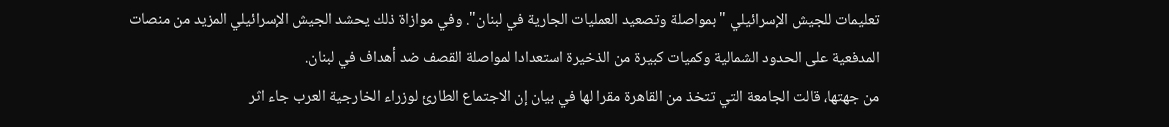تعليمات للجيش الإسرائيلي "بمواصلة وتصعيد العمليات الجارية في لبنان". وفي موازاة ذلك يحشد الجيش الإسرائيلي المزيد من منصات المدفعية على الحدود الشمالية وكميات كبيرة من الذخيرة استعدادا لمواصلة القصف ضد أهداف في لبنان.
من جهتها، قالت الجامعة التي تتخذ من القاهرة مقرا لها في بيان إن الاجتماع الطارئ لوزراء الخارجية العرب جاء اثر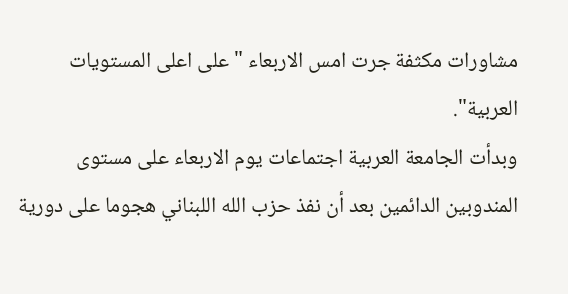مشاورات مكثفة جرت امس الاربعاء "على اعلى المستويات العربية".
وبدأت الجامعة العربية اجتماعات يوم الاربعاء على مستوى المندوبين الدائمين بعد أن نفذ حزب الله اللبناني هجوما على دورية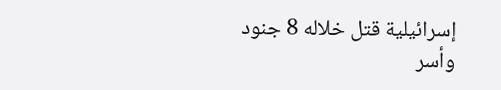إسرائيلية قتل خلاله 8 جنود وأسر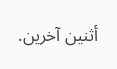أثنين آخرين.